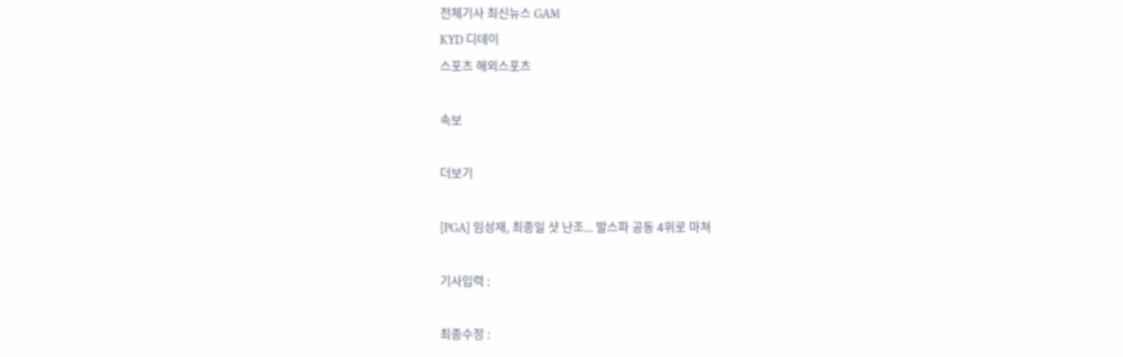전체기사 최신뉴스 GAM
KYD 디데이
스포츠 해외스포츠

속보

더보기

[PGA] 임성재, 최종일 샷 난조... 발스파 공동 4위로 마쳐

기사입력 :

최종수정 :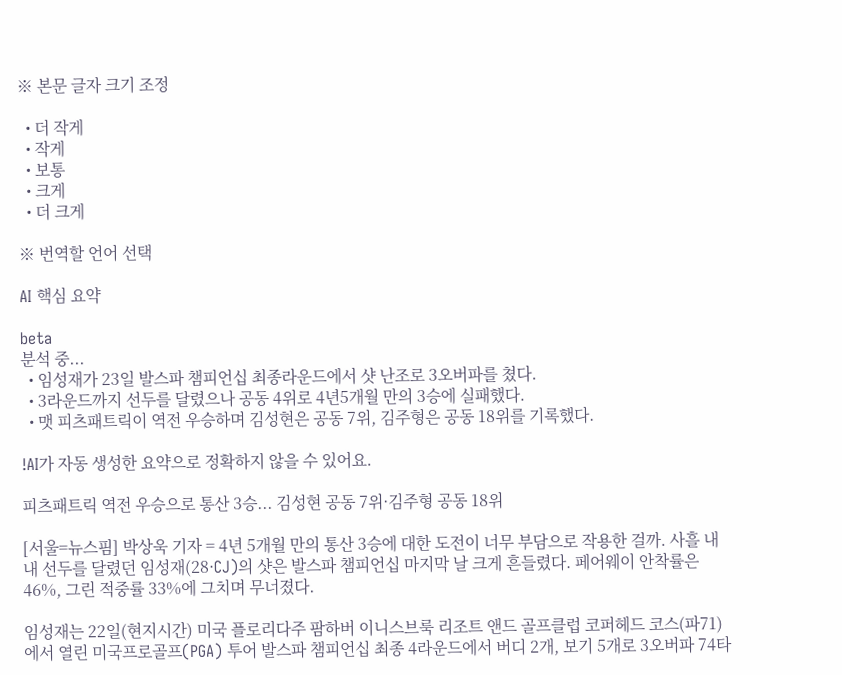※ 본문 글자 크기 조정

  • 더 작게
  • 작게
  • 보통
  • 크게
  • 더 크게

※ 번역할 언어 선택

AI 핵심 요약

beta
분석 중...
  • 임성재가 23일 발스파 챔피언십 최종라운드에서 샷 난조로 3오버파를 쳤다.
  • 3라운드까지 선두를 달렸으나 공동 4위로 4년5개월 만의 3승에 실패했다.
  • 맷 피츠패트릭이 역전 우승하며 김성현은 공동 7위, 김주형은 공동 18위를 기록했다.

!AI가 자동 생성한 요약으로 정확하지 않을 수 있어요.

피츠패트릭 역전 우승으로 통산 3승... 김성현 공동 7위·김주형 공동 18위

[서울=뉴스핌] 박상욱 기자 = 4년 5개월 만의 통산 3승에 대한 도전이 너무 부담으로 작용한 걸까. 사흘 내내 선두를 달렸던 임성재(28·CJ)의 샷은 발스파 챔피언십 마지막 날 크게 흔들렸다. 페어웨이 안착률은 46%, 그린 적중률 33%에 그치며 무너졌다.

임성재는 22일(현지시간) 미국 플로리다주 팜하버 이니스브룩 리조트 앤드 골프클럽 코퍼헤드 코스(파71)에서 열린 미국프로골프(PGA) 투어 발스파 챔피언십 최종 4라운드에서 버디 2개, 보기 5개로 3오버파 74타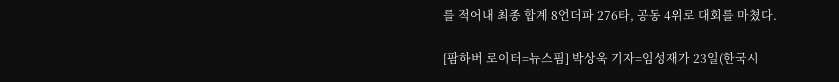를 적어내 최종 합계 8언더파 276타, 공동 4위로 대회를 마쳤다.

[팜하버 로이터=뉴스핌] 박상욱 기자=임성재가 23일(한국시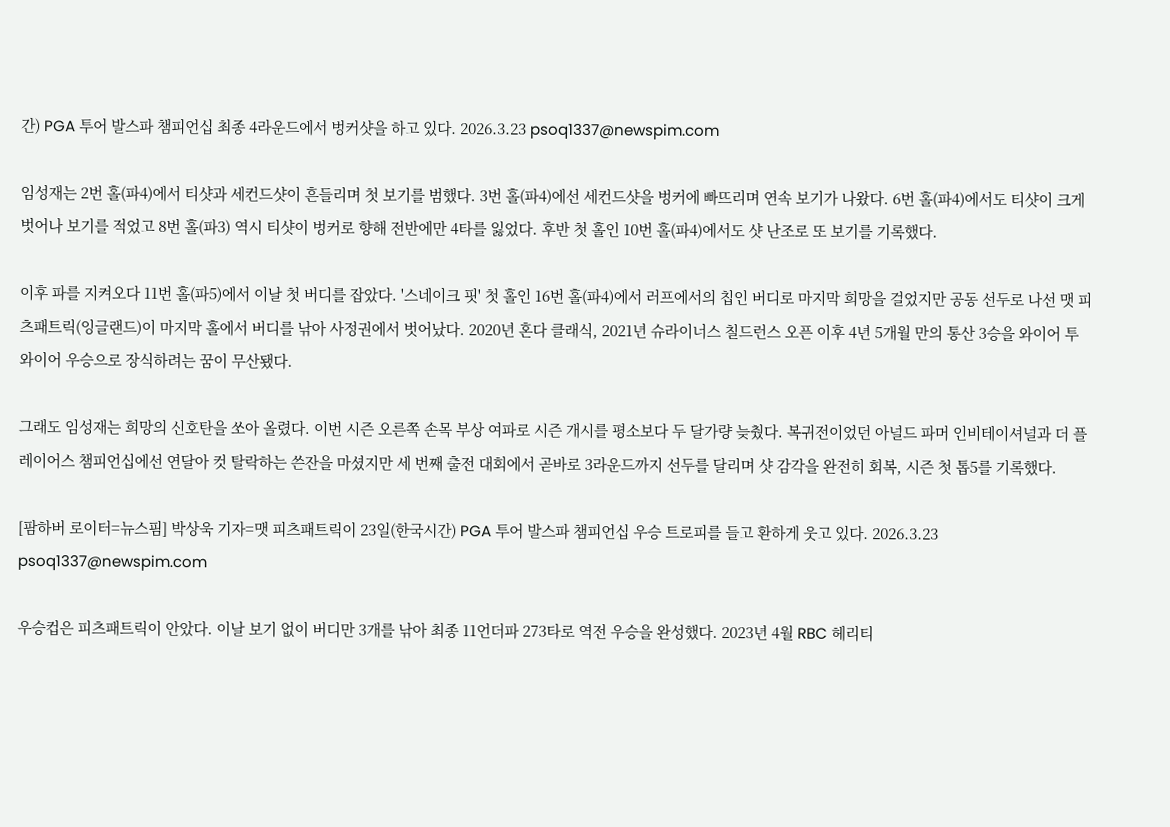간) PGA 투어 발스파 챔피언십 최종 4라운드에서 벙커샷을 하고 있다. 2026.3.23 psoq1337@newspim.com

임성재는 2번 홀(파4)에서 티샷과 세컨드샷이 흔들리며 첫 보기를 범했다. 3번 홀(파4)에선 세컨드샷을 벙커에 빠뜨리며 연속 보기가 나왔다. 6번 홀(파4)에서도 티샷이 크게 벗어나 보기를 적었고 8번 홀(파3) 역시 티샷이 벙커로 향해 전반에만 4타를 잃었다. 후반 첫 홀인 10번 홀(파4)에서도 샷 난조로 또 보기를 기록했다.

이후 파를 지켜오다 11번 홀(파5)에서 이날 첫 버디를 잡았다. '스네이크 핏' 첫 홀인 16번 홀(파4)에서 러프에서의 칩인 버디로 마지막 희망을 걸었지만 공동 선두로 나선 맷 피츠패트릭(잉글랜드)이 마지막 홀에서 버디를 낚아 사정권에서 벗어났다. 2020년 혼다 클래식, 2021년 슈라이너스 칠드런스 오픈 이후 4년 5개월 만의 통산 3승을 와이어 투 와이어 우승으로 장식하려는 꿈이 무산됐다.

그래도 임성재는 희망의 신호탄을 쏘아 올렸다. 이번 시즌 오른쪽 손목 부상 여파로 시즌 개시를 평소보다 두 달가량 늦췄다. 복귀전이었던 아널드 파머 인비테이셔널과 더 플레이어스 챔피언십에선 연달아 컷 탈락하는 쓴잔을 마셨지만 세 번째 출전 대회에서 곧바로 3라운드까지 선두를 달리며 샷 감각을 완전히 회복, 시즌 첫 톱5를 기록했다.

[팜하버 로이터=뉴스핌] 박상욱 기자=맷 피츠패트릭이 23일(한국시간) PGA 투어 발스파 챔피언십 우승 트로피를 들고 환하게 웃고 있다. 2026.3.23 psoq1337@newspim.com

우승컵은 피츠패트릭이 안았다. 이날 보기 없이 버디만 3개를 낚아 최종 11언더파 273타로 역전 우승을 완성했다. 2023년 4월 RBC 헤리티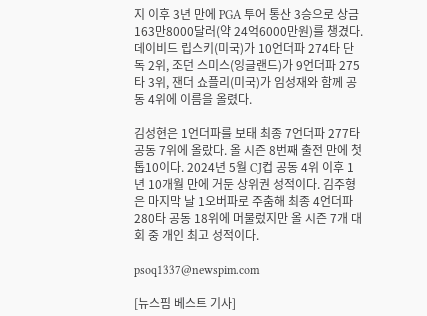지 이후 3년 만에 PGA 투어 통산 3승으로 상금 163만8000달러(약 24억6000만원)를 챙겼다. 데이비드 립스키(미국)가 10언더파 274타 단독 2위, 조던 스미스(잉글랜드)가 9언더파 275타 3위, 잰더 쇼플리(미국)가 임성재와 함께 공동 4위에 이름을 올렸다.

김성현은 1언더파를 보태 최종 7언더파 277타 공동 7위에 올랐다. 올 시즌 8번째 출전 만에 첫 톱10이다. 2024년 5월 CJ컵 공동 4위 이후 1년 10개월 만에 거둔 상위권 성적이다. 김주형은 마지막 날 1오버파로 주춤해 최종 4언더파 280타 공동 18위에 머물렀지만 올 시즌 7개 대회 중 개인 최고 성적이다.

psoq1337@newspim.com

[뉴스핌 베스트 기사]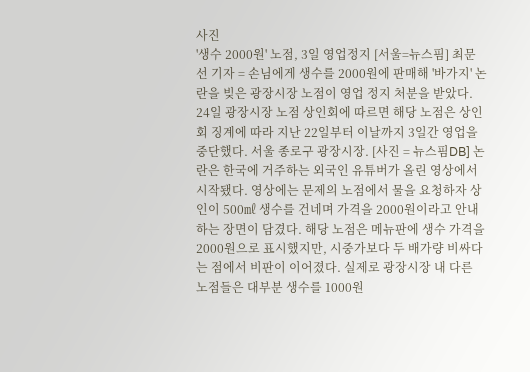사진
'생수 2000원' 노점, 3일 영업정지 [서울=뉴스핌] 최문선 기자 = 손님에게 생수를 2000원에 판매해 '바가지' 논란을 빚은 광장시장 노점이 영업 정지 처분을 받았다. 24일 광장시장 노점 상인회에 따르면 해당 노점은 상인회 징계에 따라 지난 22일부터 이날까지 3일간 영업을 중단했다. 서울 종로구 광장시장. [사진 = 뉴스핌DB] 논란은 한국에 거주하는 외국인 유튜버가 올린 영상에서 시작됐다. 영상에는 문제의 노점에서 물을 요청하자 상인이 500㎖ 생수를 건네며 가격을 2000원이라고 안내하는 장면이 담겼다. 해당 노점은 메뉴판에 생수 가격을 2000원으로 표시했지만, 시중가보다 두 배가량 비싸다는 점에서 비판이 이어졌다. 실제로 광장시장 내 다른 노점들은 대부분 생수를 1000원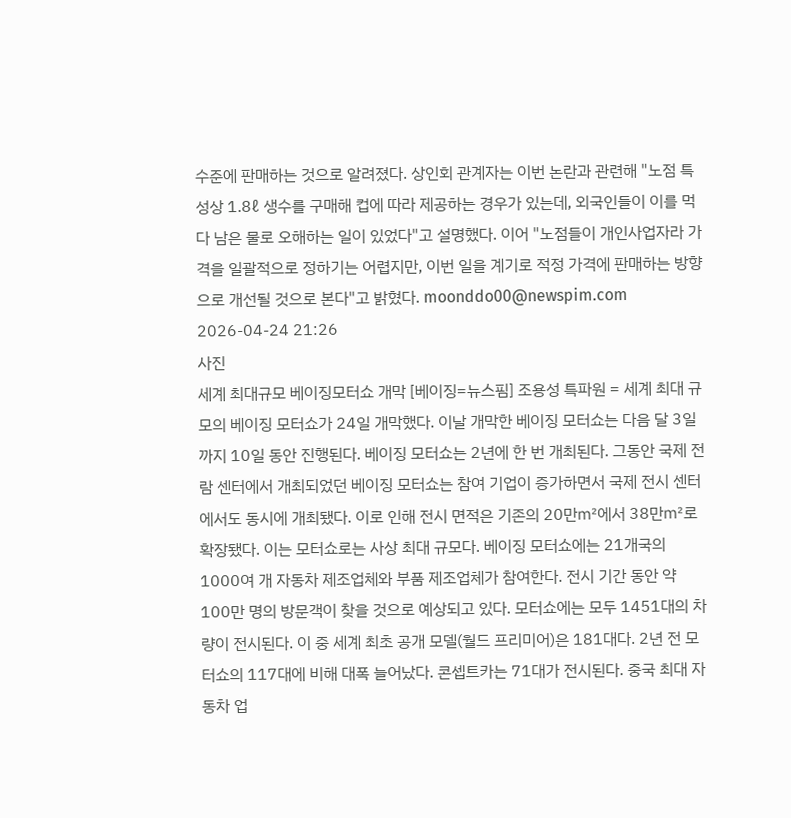수준에 판매하는 것으로 알려졌다. 상인회 관계자는 이번 논란과 관련해 "노점 특성상 1.8ℓ 생수를 구매해 컵에 따라 제공하는 경우가 있는데, 외국인들이 이를 먹다 남은 물로 오해하는 일이 있었다"고 설명했다. 이어 "노점들이 개인사업자라 가격을 일괄적으로 정하기는 어렵지만, 이번 일을 계기로 적정 가격에 판매하는 방향으로 개선될 것으로 본다"고 밝혔다. moonddo00@newspim.com 2026-04-24 21:26
사진
세계 최대규모 베이징모터쇼 개막 [베이징=뉴스핌] 조용성 특파원 = 세계 최대 규모의 베이징 모터쇼가 24일 개막했다. 이날 개막한 베이징 모터쇼는 다음 달 3일까지 10일 동안 진행된다. 베이징 모터쇼는 2년에 한 번 개최된다. 그동안 국제 전람 센터에서 개최되었던 베이징 모터쇼는 참여 기업이 증가하면서 국제 전시 센터에서도 동시에 개최됐다. 이로 인해 전시 면적은 기존의 20만㎡에서 38만㎡로 확장됐다. 이는 모터쇼로는 사상 최대 규모다. 베이징 모터쇼에는 21개국의 1000여 개 자동차 제조업체와 부품 제조업체가 참여한다. 전시 기간 동안 약 100만 명의 방문객이 찾을 것으로 예상되고 있다. 모터쇼에는 모두 1451대의 차량이 전시된다. 이 중 세계 최초 공개 모델(월드 프리미어)은 181대다. 2년 전 모터쇼의 117대에 비해 대폭 늘어났다. 콘셉트카는 71대가 전시된다. 중국 최대 자동차 업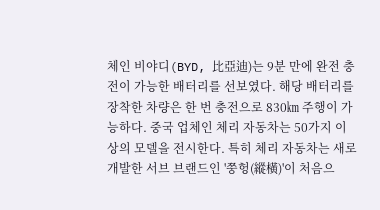체인 비야디(BYD, 比亞迪)는 9분 만에 완전 충전이 가능한 배터리를 선보였다. 해당 배터리를 장착한 차량은 한 번 충전으로 830㎞ 주행이 가능하다. 중국 업체인 체리 자동차는 50가지 이상의 모델을 전시한다. 특히 체리 자동차는 새로 개발한 서브 브랜드인 '쭝헝(縱橫)'이 처음으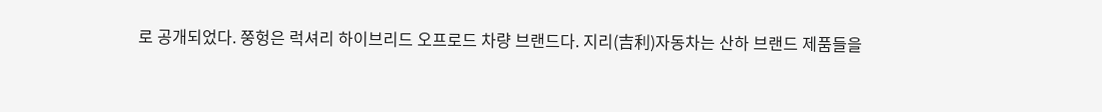로 공개되었다. 쭝헝은 럭셔리 하이브리드 오프로드 차량 브랜드다. 지리(吉利)자동차는 산하 브랜드 제품들을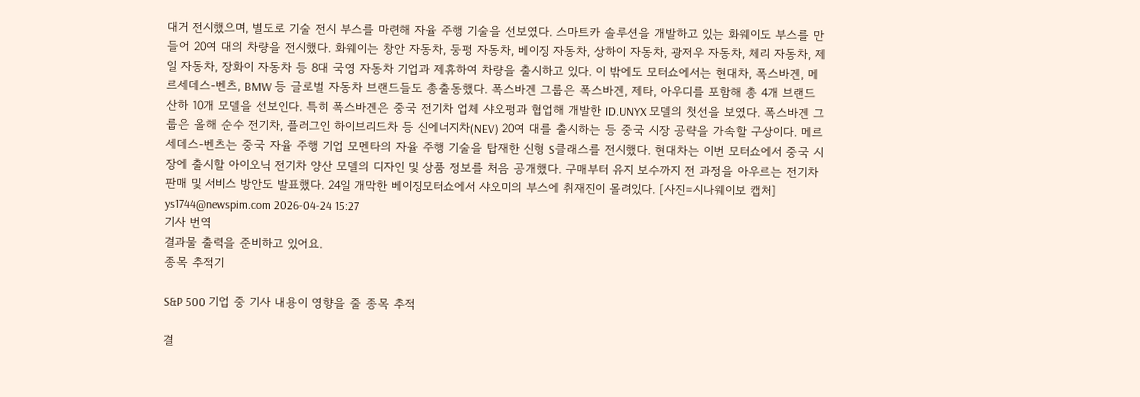대거 전시했으며, 별도로 기술 전시 부스를 마련해 자율 주행 기술을 선보였다. 스마트카 솔루션을 개발하고 있는 화웨이도 부스를 만들어 20여 대의 차량을 전시했다. 화웨이는 창안 자동차, 둥펑 자동차, 베이징 자동차, 상하이 자동차, 광저우 자동차, 체리 자동차, 제일 자동차, 장화이 자동차 등 8대 국영 자동차 기업과 제휴하여 차량을 출시하고 있다. 이 밖에도 모터쇼에서는 현대차, 폭스바겐, 메르세데스-벤츠, BMW 등 글로벌 자동차 브랜드들도 총출동했다. 폭스바겐 그룹은 폭스바겐, 제타, 아우디를 포함해 총 4개 브랜드 산하 10개 모델을 선보인다. 특히 폭스바겐은 중국 전기차 업체 샤오펑과 협업해 개발한 ID.UNYX 모델의 첫선을 보였다. 폭스바겐 그룹은 올해 순수 전기차, 플러그인 하이브리드차 등 신에너지차(NEV) 20여 대를 출시하는 등 중국 시장 공략을 가속할 구상이다. 메르세데스-벤츠는 중국 자율 주행 기업 모멘타의 자율 주행 기술을 탑재한 신형 S클래스를 전시했다. 현대차는 이번 모터쇼에서 중국 시장에 출시할 아이오닉 전기차 양산 모델의 디자인 및 상품 정보를 처음 공개했다. 구매부터 유지 보수까지 전 과정을 아우르는 전기차 판매 및 서비스 방안도 발표했다. 24일 개막한 베이징모터쇼에서 샤오미의 부스에 취재진이 몰려있다. [사진=시나웨이보 캡처] ys1744@newspim.com 2026-04-24 15:27
기사 번역
결과물 출력을 준비하고 있어요.
종목 추적기

S&P 500 기업 중 기사 내용이 영향을 줄 종목 추적

결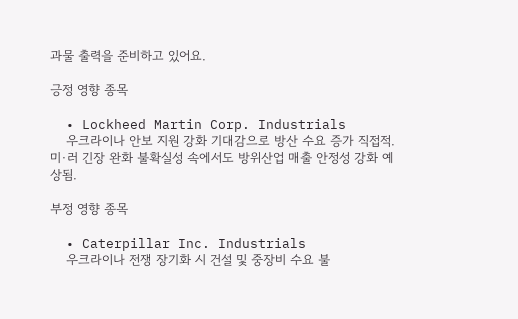과물 출력을 준비하고 있어요.

긍정 영향 종목

  • Lockheed Martin Corp. Industrials
    우크라이나 안보 지원 강화 기대감으로 방산 수요 증가 직접적. 미·러 긴장 완화 불확실성 속에서도 방위산업 매출 안정성 강화 예상됨.

부정 영향 종목

  • Caterpillar Inc. Industrials
    우크라이나 전쟁 장기화 시 건설 및 중장비 수요 불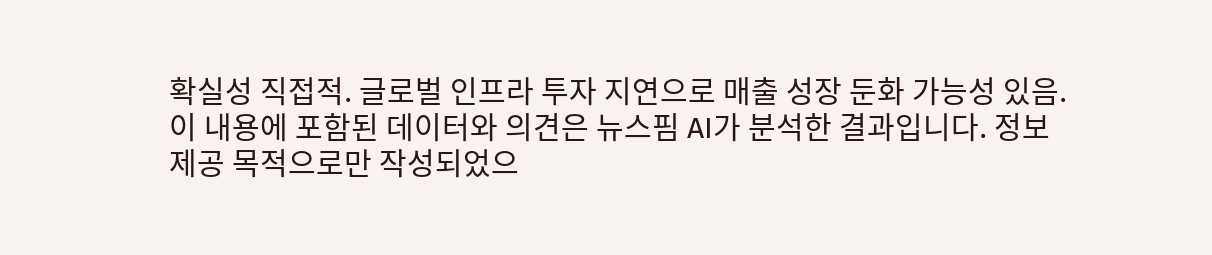확실성 직접적. 글로벌 인프라 투자 지연으로 매출 성장 둔화 가능성 있음.
이 내용에 포함된 데이터와 의견은 뉴스핌 AI가 분석한 결과입니다. 정보 제공 목적으로만 작성되었으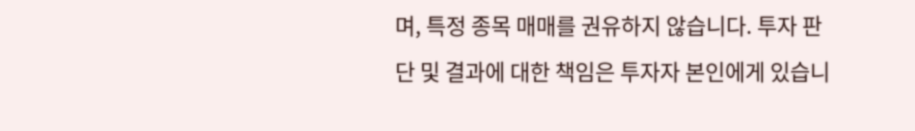며, 특정 종목 매매를 권유하지 않습니다. 투자 판단 및 결과에 대한 책임은 투자자 본인에게 있습니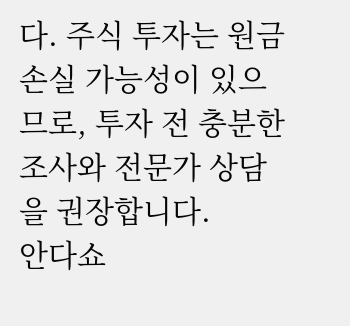다. 주식 투자는 원금 손실 가능성이 있으므로, 투자 전 충분한 조사와 전문가 상담을 권장합니다.
안다쇼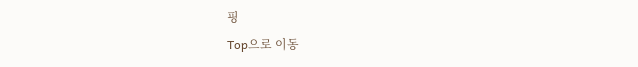핑
Top으로 이동